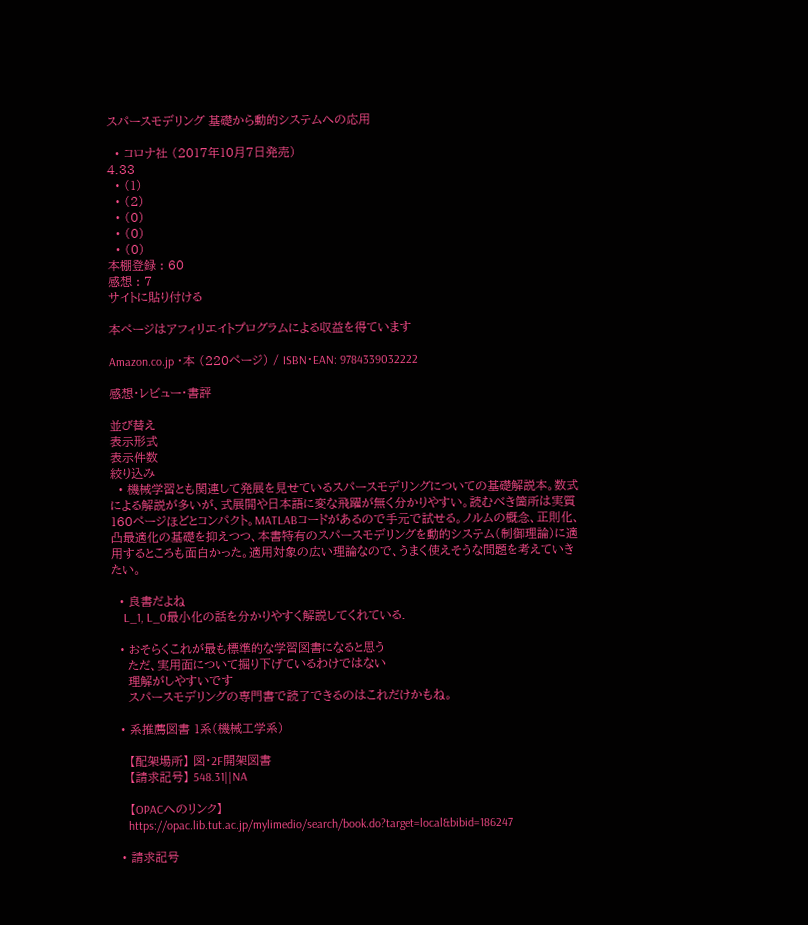スパースモデリング 基礎から動的システムへの応用

  • コロナ社 (2017年10月7日発売)
4.33
  • (1)
  • (2)
  • (0)
  • (0)
  • (0)
本棚登録 : 60
感想 : 7
サイトに貼り付ける

本ページはアフィリエイトプログラムによる収益を得ています

Amazon.co.jp ・本 (220ページ) / ISBN・EAN: 9784339032222

感想・レビュー・書評

並び替え
表示形式
表示件数
絞り込み
  • 機械学習とも関連して発展を見せているスパースモデリングについての基礎解説本。数式による解説が多いが、式展開や日本語に変な飛躍が無く分かりやすい。読むべき箇所は実質160ページほどとコンパクト。MATLABコードがあるので手元で試せる。ノルムの概念、正則化、凸最適化の基礎を抑えつつ、本書特有のスパースモデリングを動的システム(制御理論)に適用するところも面白かった。適用対象の広い理論なので、うまく使えそうな問題を考えていきたい。

  • 良書だよね
    L_1, L_0最小化の話を分かりやすく解説してくれている.

  • おそらくこれが最も標準的な学習図書になると思う
    ただ、実用面について掘り下げているわけではない
    理解がしやすいです
    スパースモデリングの専門書で読了できるのはこれだけかもね。

  • 系推薦図書 1系(機械工学系)

    【配架場所】 図・2F開架図書
    【請求記号】 548.31||NA

    【OPACへのリンク】
     https://opac.lib.tut.ac.jp/mylimedio/search/book.do?target=local&bibid=186247

  • 請求記号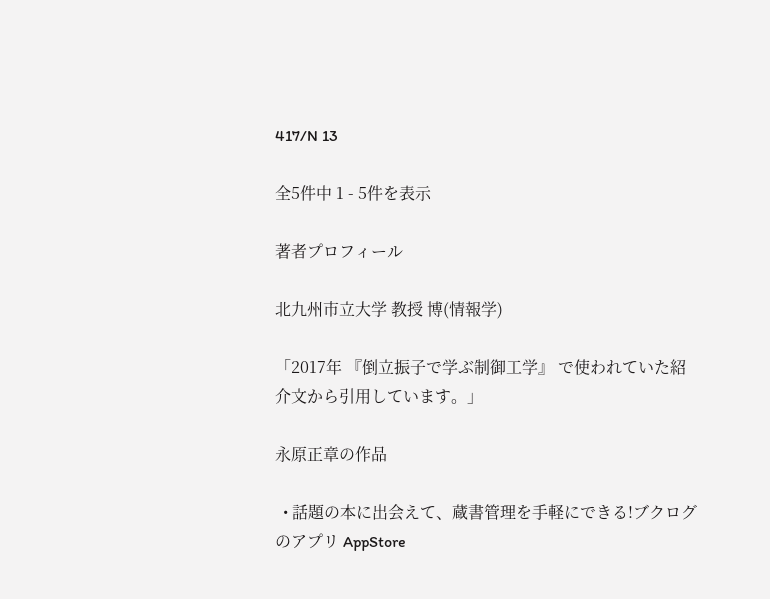417/N 13

全5件中 1 - 5件を表示

著者プロフィール

北九州市立大学 教授 博(情報学)

「2017年 『倒立振子で学ぶ制御工学』 で使われていた紹介文から引用しています。」

永原正章の作品

  • 話題の本に出会えて、蔵書管理を手軽にできる!ブクログのアプリ AppStore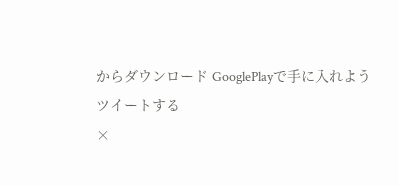からダウンロード GooglePlayで手に入れよう
ツイートする
×